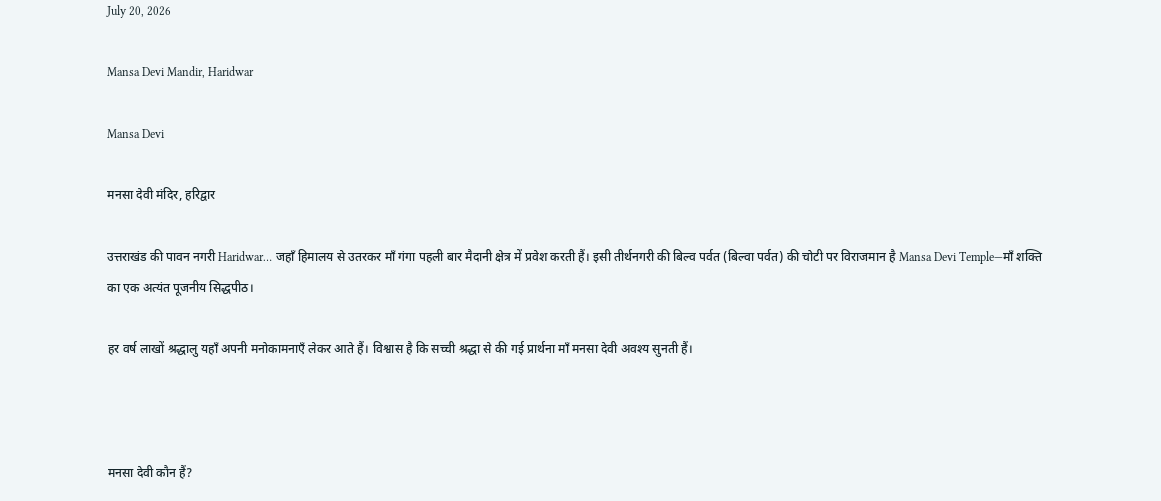July 20, 2026

Mansa Devi Mandir, Haridwar

Mansa Devi

मनसा देवी मंदिर, हरिद्वार

उत्तराखंड की पावन नगरी Haridwar… जहाँ हिमालय से उतरकर माँ गंगा पहली बार मैदानी क्षेत्र में प्रवेश करती हैं। इसी तीर्थनगरी की बिल्व पर्वत (बिल्वा पर्वत) की चोटी पर विराजमान है Mansa Devi Temple—माँ शक्ति का एक अत्यंत पूजनीय सिद्धपीठ।

हर वर्ष लाखों श्रद्धालु यहाँ अपनी मनोकामनाएँ लेकर आते हैं। विश्वास है कि सच्ची श्रद्धा से की गई प्रार्थना माँ मनसा देवी अवश्य सुनती हैं।



मनसा देवी कौन हैं?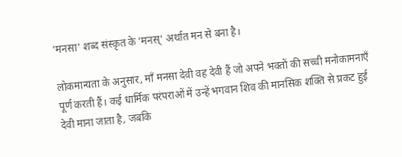'मनसा' शब्द संस्कृत के 'मनस्' अर्थात मन से बना है।

लोकमान्यता के अनुसार, माँ मनसा देवी वह देवी हैं जो अपने भक्तों की सच्ची मनोकामनाएँ पूर्ण करती हैं। कई धार्मिक परंपराओं में उन्हें भगवान शिव की मानसिक शक्ति से प्रकट हुई देवी माना जाता है, जबकि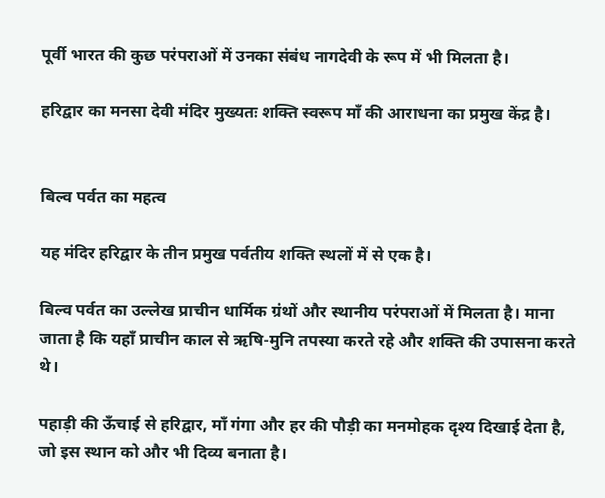पूर्वी भारत की कुछ परंपराओं में उनका संबंध नागदेवी के रूप में भी मिलता है।

हरिद्वार का मनसा देवी मंदिर मुख्यतः शक्ति स्वरूप माँ की आराधना का प्रमुख केंद्र है।


बिल्व पर्वत का महत्व

यह मंदिर हरिद्वार के तीन प्रमुख पर्वतीय शक्ति स्थलों में से एक है।

बिल्व पर्वत का उल्लेख प्राचीन धार्मिक ग्रंथों और स्थानीय परंपराओं में मिलता है। माना जाता है कि यहाँ प्राचीन काल से ऋषि-मुनि तपस्या करते रहे और शक्ति की उपासना करते थे।

पहाड़ी की ऊँचाई से हरिद्वार, माँ गंगा और हर की पौड़ी का मनमोहक दृश्य दिखाई देता है, जो इस स्थान को और भी दिव्य बनाता है।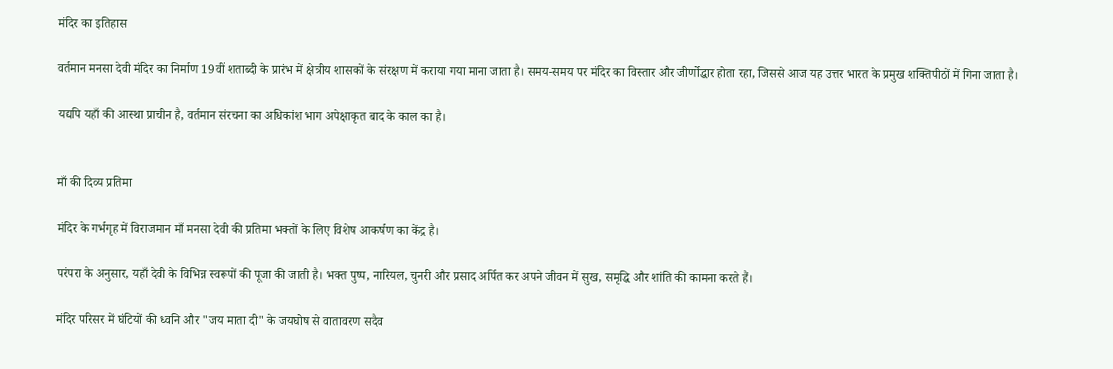मंदिर का इतिहास

वर्तमान मनसा देवी मंदिर का निर्माण 19वीं शताब्दी के प्रारंभ में क्षेत्रीय शासकों के संरक्षण में कराया गया माना जाता है। समय-समय पर मंदिर का विस्तार और जीर्णोद्धार होता रहा, जिससे आज यह उत्तर भारत के प्रमुख शक्तिपीठों में गिना जाता है।

यद्यपि यहाँ की आस्था प्राचीन है, वर्तमान संरचना का अधिकांश भाग अपेक्षाकृत बाद के काल का है।


माँ की दिव्य प्रतिमा

मंदिर के गर्भगृह में विराजमान माँ मनसा देवी की प्रतिमा भक्तों के लिए विशेष आकर्षण का केंद्र है।

परंपरा के अनुसार, यहाँ देवी के विभिन्न स्वरूपों की पूजा की जाती है। भक्त पुष्प, नारियल, चुनरी और प्रसाद अर्पित कर अपने जीवन में सुख, समृद्धि और शांति की कामना करते हैं।

मंदिर परिसर में घंटियों की ध्वनि और "जय माता दी" के जयघोष से वातावरण सदैव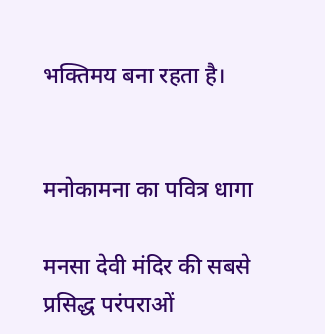भक्तिमय बना रहता है।


मनोकामना का पवित्र धागा

मनसा देवी मंदिर की सबसे प्रसिद्ध परंपराओं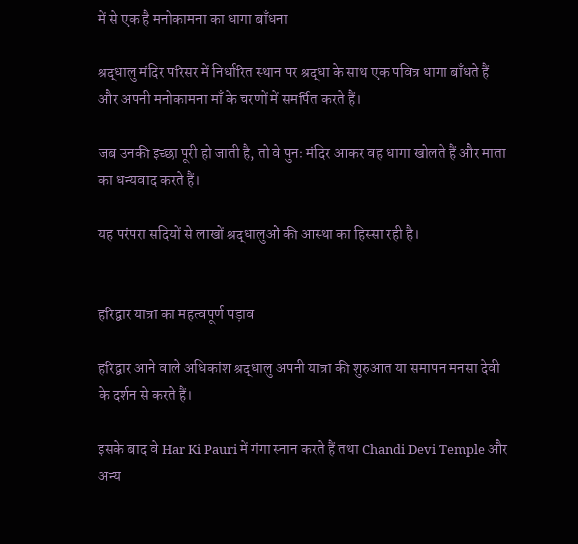में से एक है मनोकामना का धागा बाँधना

श्रद्धालु मंदिर परिसर में निर्धारित स्थान पर श्रद्धा के साथ एक पवित्र धागा बाँधते हैं और अपनी मनोकामना माँ के चरणों में समर्पित करते हैं।

जब उनकी इच्छा पूरी हो जाती है, तो वे पुनः मंदिर आकर वह धागा खोलते हैं और माता का धन्यवाद करते हैं।

यह परंपरा सदियों से लाखों श्रद्धालुओं की आस्था का हिस्सा रही है।


हरिद्वार यात्रा का महत्वपूर्ण पड़ाव

हरिद्वार आने वाले अधिकांश श्रद्धालु अपनी यात्रा की शुरुआत या समापन मनसा देवी के दर्शन से करते हैं।

इसके बाद वे Har Ki Pauri में गंगा स्नान करते हैं तथा Chandi Devi Temple और अन्य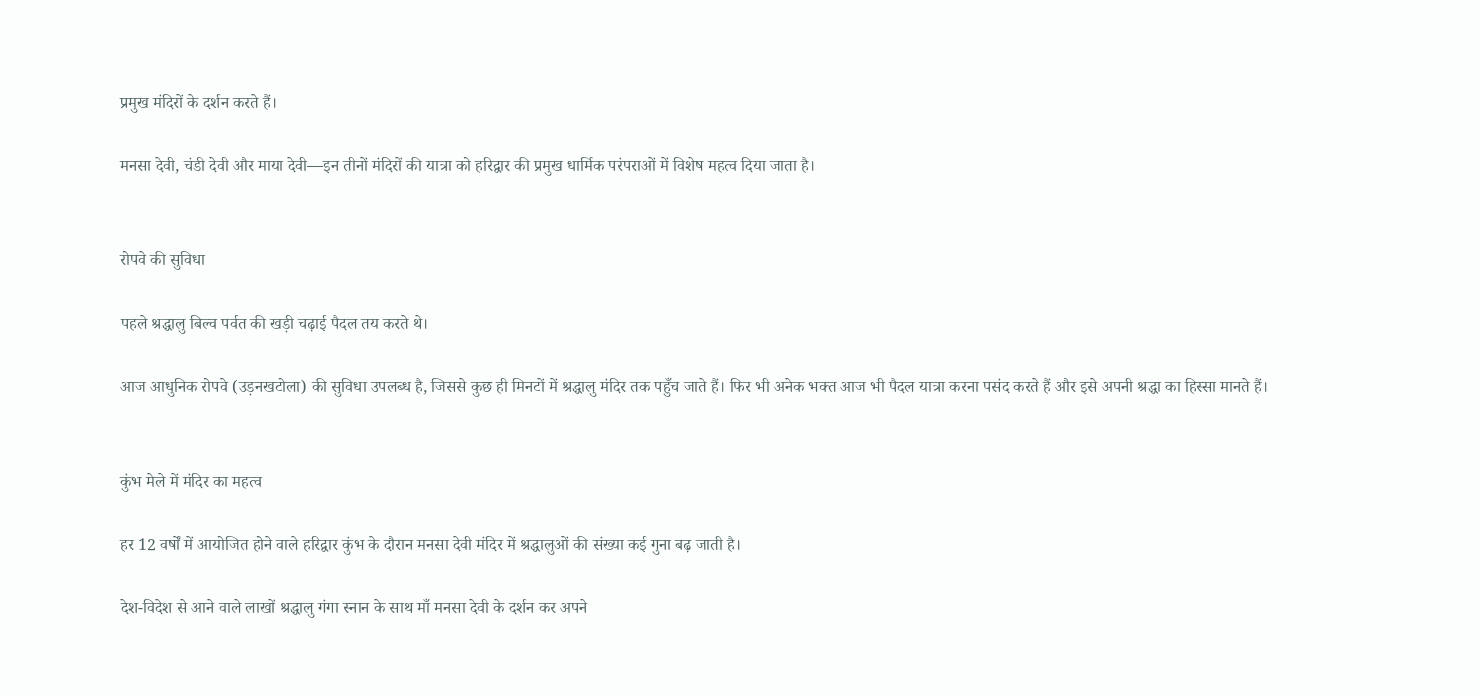प्रमुख मंदिरों के दर्शन करते हैं।

मनसा देवी, चंडी देवी और माया देवी—इन तीनों मंदिरों की यात्रा को हरिद्वार की प्रमुख धार्मिक परंपराओं में विशेष महत्व दिया जाता है।


रोपवे की सुविधा

पहले श्रद्धालु बिल्व पर्वत की खड़ी चढ़ाई पैदल तय करते थे।

आज आधुनिक रोपवे (उड़नखटोला) की सुविधा उपलब्ध है, जिससे कुछ ही मिनटों में श्रद्धालु मंदिर तक पहुँच जाते हैं। फिर भी अनेक भक्त आज भी पैदल यात्रा करना पसंद करते हैं और इसे अपनी श्रद्धा का हिस्सा मानते हैं।


कुंभ मेले में मंदिर का महत्व

हर 12 वर्षों में आयोजित होने वाले हरिद्वार कुंभ के दौरान मनसा देवी मंदिर में श्रद्धालुओं की संख्या कई गुना बढ़ जाती है।

देश-विदेश से आने वाले लाखों श्रद्धालु गंगा स्नान के साथ माँ मनसा देवी के दर्शन कर अपने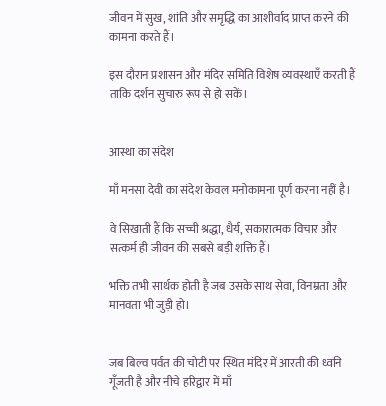जीवन में सुख, शांति और समृद्धि का आशीर्वाद प्राप्त करने की कामना करते हैं।

इस दौरान प्रशासन और मंदिर समिति विशेष व्यवस्थाएँ करती हैं ताकि दर्शन सुचारु रूप से हो सकें।


आस्था का संदेश

माँ मनसा देवी का संदेश केवल मनोकामना पूर्ण करना नहीं है।

वे सिखाती हैं कि सच्ची श्रद्धा, धैर्य, सकारात्मक विचार और सत्कर्म ही जीवन की सबसे बड़ी शक्ति हैं।

भक्ति तभी सार्थक होती है जब उसके साथ सेवा, विनम्रता और मानवता भी जुड़ी हो।


जब बिल्व पर्वत की चोटी पर स्थित मंदिर में आरती की ध्वनि गूँजती है और नीचे हरिद्वार में माँ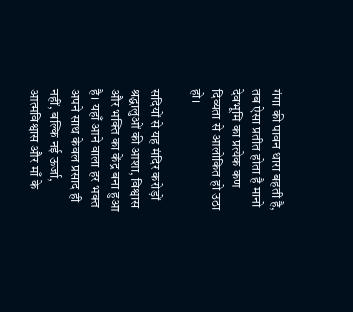गंगा की पावन धारा बहती है, तब ऐसा प्रतीत होता है मानो देवभूमि का प्रत्येक कण दिव्यता से आलोकित हो उठा हो।

सदियों से यह मंदिर करोड़ों श्रद्धालुओं की आशा, विश्वास और भक्ति का केंद्र बना हुआ है। यहाँ आने वाला हर भक्त अपने साथ केवल प्रसाद ही नहीं, बल्कि नई ऊर्जा, आत्मविश्वास और माँ के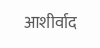आशीर्वाद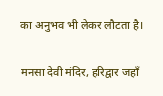का अनुभव भी लेकर लौटता है।

मनसा देवी मंदिर, हरिद्वार जहाँ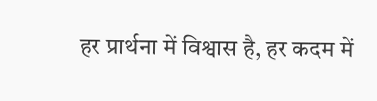हर प्रार्थना में विश्वास है, हर कदम में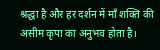श्रद्धा है और हर दर्शन में माँ शक्ति की असीम कृपा का अनुभव होता है।